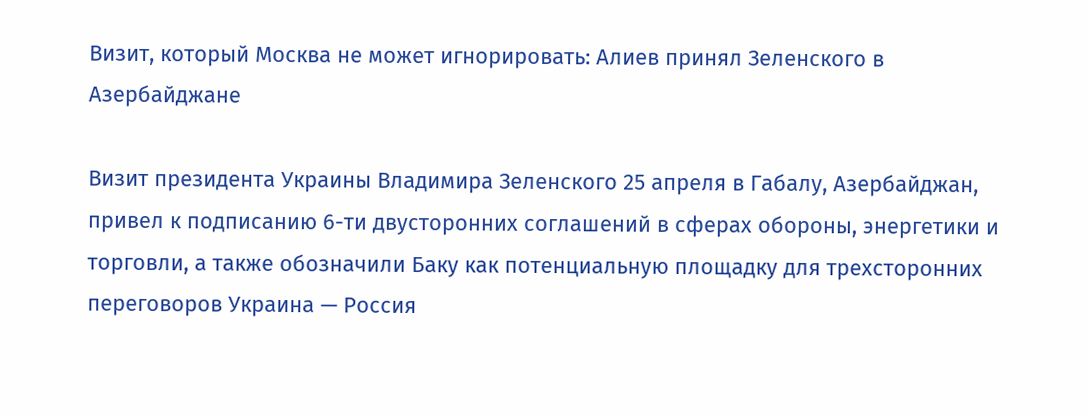Визит, который Москва не может игнорировать: Алиев принял Зеленского в Азербайджане

Визит президента Украины Владимира Зеленского 25 апреля в Габалу, Азербайджан, привел к подписанию 6-ти двусторонних соглашений в сферах обороны, энергетики и торговли, а также обозначили Баку как потенциальную площадку для трехсторонних переговоров Украина — Россия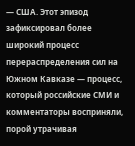— США. Этот эпизод зафиксировал более широкий процесс перераспределения сил на Южном Кавказе — процесс, который российские СМИ и комментаторы восприняли, порой утрачивая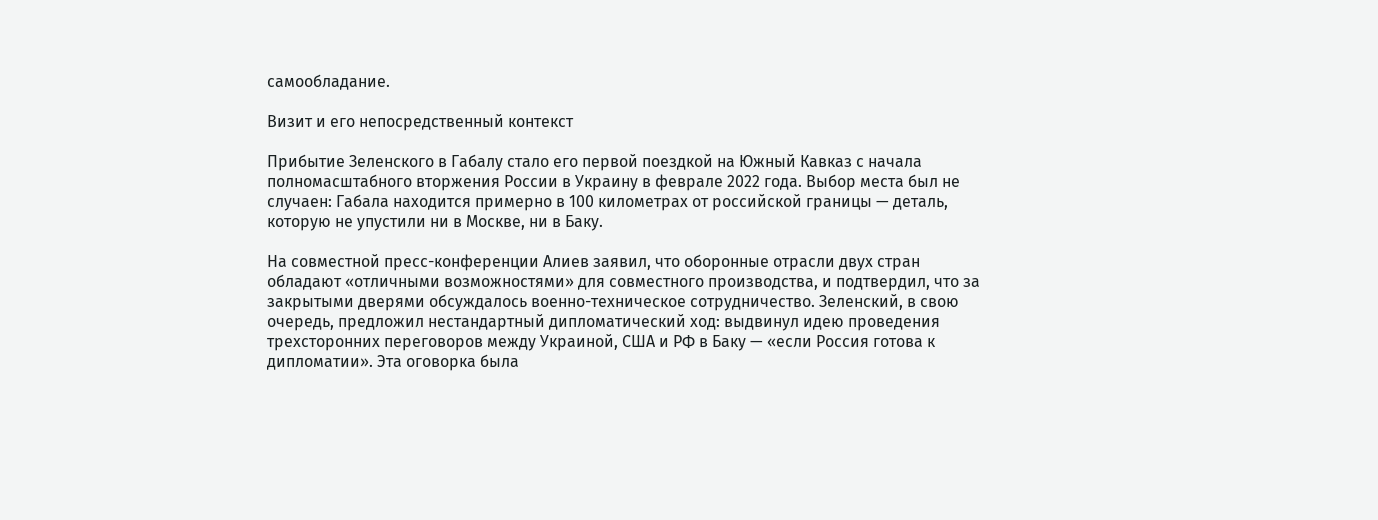самообладание.

Визит и его непосредственный контекст

Прибытие Зеленского в Габалу стало его первой поездкой на Южный Кавказ с начала полномасштабного вторжения России в Украину в феврале 2022 года. Выбор места был не случаен: Габала находится примерно в 100 километрах от российской границы — деталь, которую не упустили ни в Москве, ни в Баку.

На совместной пресс-конференции Алиев заявил, что оборонные отрасли двух стран обладают «отличными возможностями» для совместного производства, и подтвердил, что за закрытыми дверями обсуждалось военно-техническое сотрудничество. Зеленский, в свою очередь, предложил нестандартный дипломатический ход: выдвинул идею проведения трехсторонних переговоров между Украиной, США и РФ в Баку — «если Россия готова к дипломатии». Эта оговорка была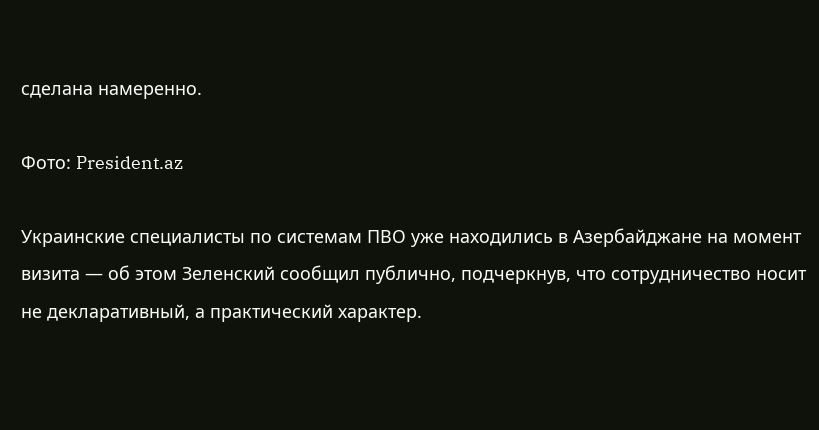сделана намеренно.

Фото: President.az

Украинские специалисты по системам ПВО уже находились в Азербайджане на момент визита — об этом Зеленский сообщил публично, подчеркнув, что сотрудничество носит не декларативный, а практический характер.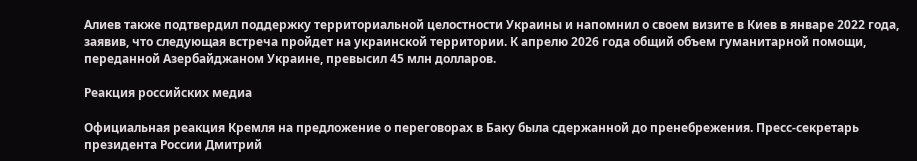Алиев также подтвердил поддержку территориальной целостности Украины и напомнил о своем визите в Киев в январе 2022 года, заявив, что следующая встреча пройдет на украинской территории. К апрелю 2026 года общий объем гуманитарной помощи, переданной Азербайджаном Украине, превысил 45 млн долларов.

Реакция российских медиа

Официальная реакция Кремля на предложение о переговорах в Баку была сдержанной до пренебрежения. Пресс-секретарь президента России Дмитрий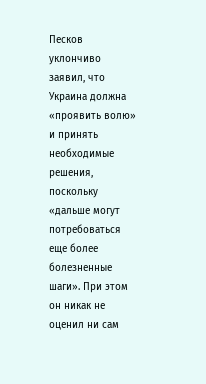Песков уклончиво заявил, что Украина должна «проявить волю» и принять необходимые решения, поскольку «дальше могут потребоваться еще более болезненные шаги». При этом он никак не оценил ни сам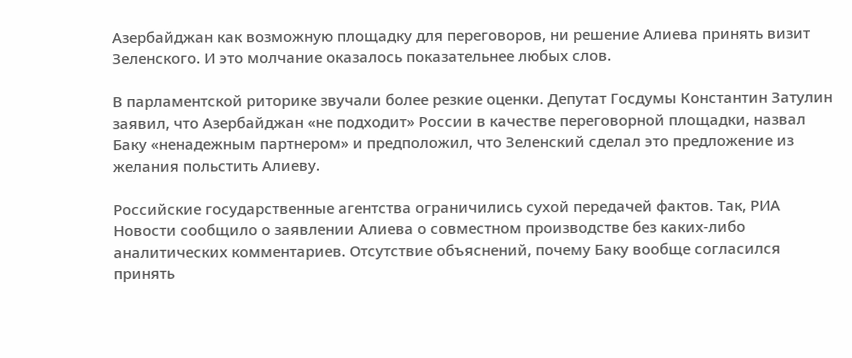Азербайджан как возможную площадку для переговоров, ни решение Алиева принять визит Зеленского. И это молчание оказалось показательнее любых слов.

В парламентской риторике звучали более резкие оценки. Депутат Госдумы Константин Затулин заявил, что Азербайджан «не подходит» России в качестве переговорной площадки, назвал Баку «ненадежным партнером» и предположил, что Зеленский сделал это предложение из желания польстить Алиеву.

Российские государственные агентства ограничились сухой передачей фактов. Так, РИА Новости сообщило о заявлении Алиева о совместном производстве без каких-либо аналитических комментариев. Отсутствие объяснений, почему Баку вообще согласился принять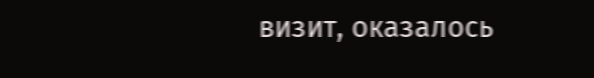визит, оказалось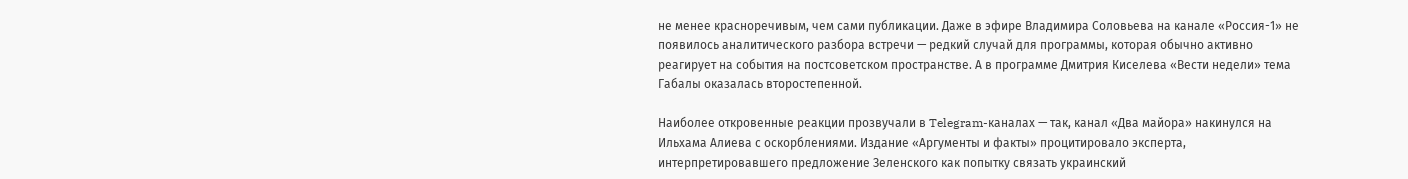не менее красноречивым, чем сами публикации. Даже в эфире Владимира Соловьева на канале «Россия-1» не появилось аналитического разбора встречи — редкий случай для программы, которая обычно активно реагирует на события на постсоветском пространстве. А в программе Дмитрия Киселева «Вести недели» тема Габалы оказалась второстепенной.

Наиболее откровенные реакции прозвучали в Telegram-каналах — так, канал «Два майора» накинулся на Ильхама Алиева с оскорблениями. Издание «Аргументы и факты» процитировало эксперта, интерпретировавшего предложение Зеленского как попытку связать украинский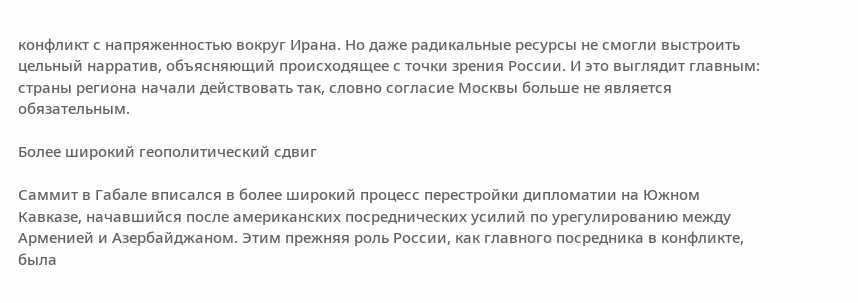конфликт с напряженностью вокруг Ирана. Но даже радикальные ресурсы не смогли выстроить цельный нарратив, объясняющий происходящее с точки зрения России. И это выглядит главным: страны региона начали действовать так, словно согласие Москвы больше не является обязательным.

Более широкий геополитический сдвиг

Саммит в Габале вписался в более широкий процесс перестройки дипломатии на Южном Кавказе, начавшийся после американских посреднических усилий по урегулированию между Арменией и Азербайджаном. Этим прежняя роль России, как главного посредника в конфликте, была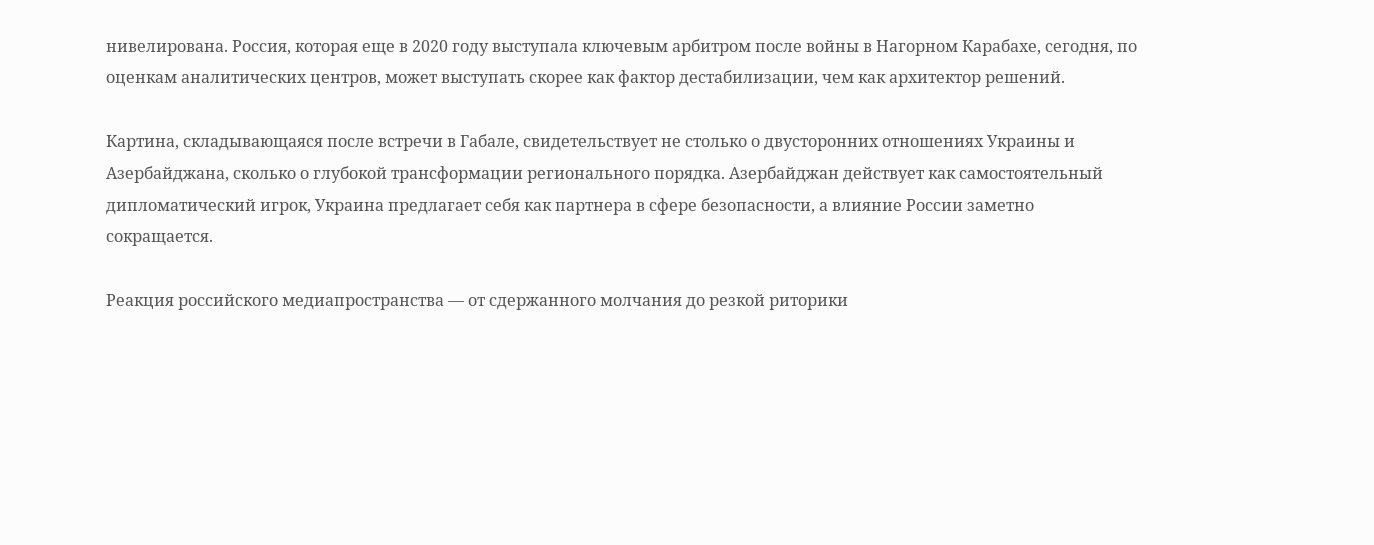нивелирована. Россия, которая еще в 2020 году выступала ключевым арбитром после войны в Нагорном Карабахе, сегодня, по оценкам аналитических центров, может выступать скорее как фактор дестабилизации, чем как архитектор решений.

Картина, складывающаяся после встречи в Габале, свидетельствует не столько о двусторонних отношениях Украины и Азербайджана, сколько о глубокой трансформации регионального порядка. Азербайджан действует как самостоятельный дипломатический игрок, Украина предлагает себя как партнера в сфере безопасности, а влияние России заметно сокращается.

Реакция российского медиапространства — от сдержанного молчания до резкой риторики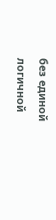без единой логичной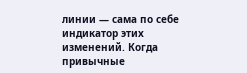линии — сама по себе индикатор этих изменений. Когда привычные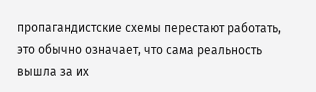пропагандистские схемы перестают работать, это обычно означает, что сама реальность вышла за их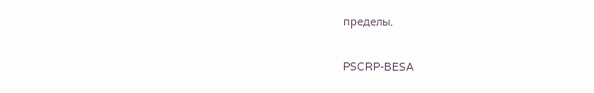пределы.

PSCRP-BESA